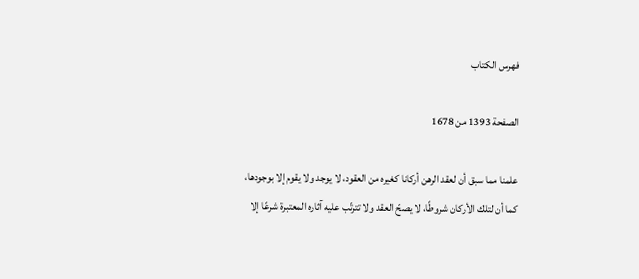فهرس الكتاب

الصفحة 1393 من 1678

علمنا مما سبق أن لعقد الرهن أركانا كغيره من العقود، لا يوجد ولا يقوم إلا بوجودها، كما أن لتلك الأركان شروطًا، لا يصحّ العقد ولا تترتّب عليه آثاره المعتبرة شرعًا إلا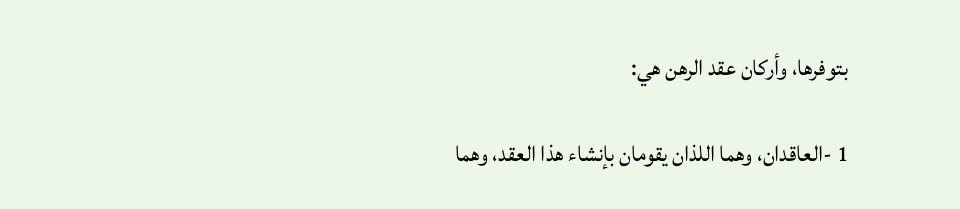بتوفرها، وأركان عقد الرهن هي:

1 -العاقدان، وهما اللذان يقومان بإنشاء هذا العقد، وهما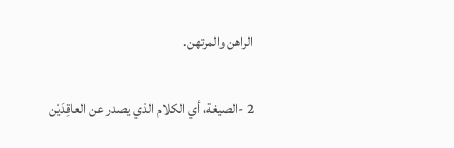الراهن والمرتهن.

2 -الصيغة، أي الكلام الذي يصدر عن العاقِدَيْن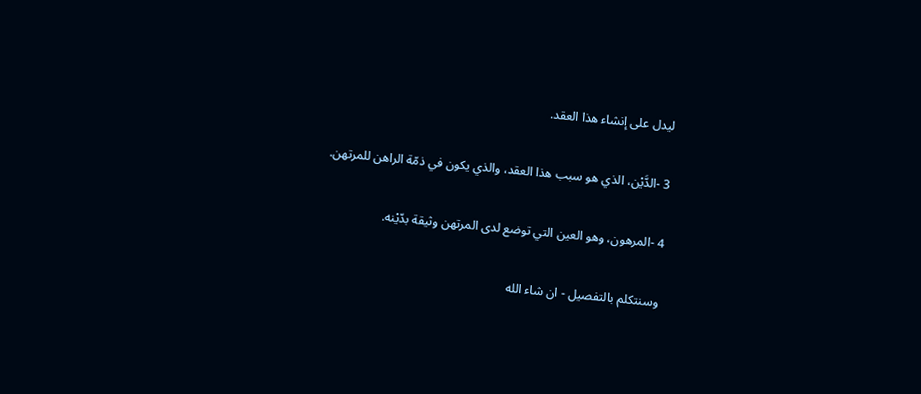ليدل على إنشاء هذا العقد.

3 -الدَّيْن، الذي هو سبب هذا العقد، والذي يكون في ذمّة الراهن للمرتهن.

4 -المرهون، وهو العين التي توضع لدى المرتهن وثيقة بدّيْنه.

وسنتكلم بالتفصيل - ان شاء الله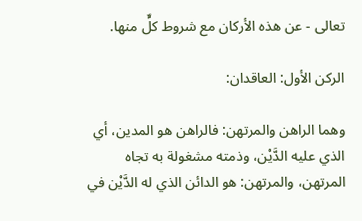تعالى - عن هذه الأركان مع شروط كلٍّ منها.

الركن الأول: العاقدان:

وهما الراهن والمرتهن: فالراهن هو المدين، أي الذي عليه الدَّيْن، وذمته مشغولة به تجاه المرتهن، والمرتهن: هو الدائن الذي له الدَّيْن في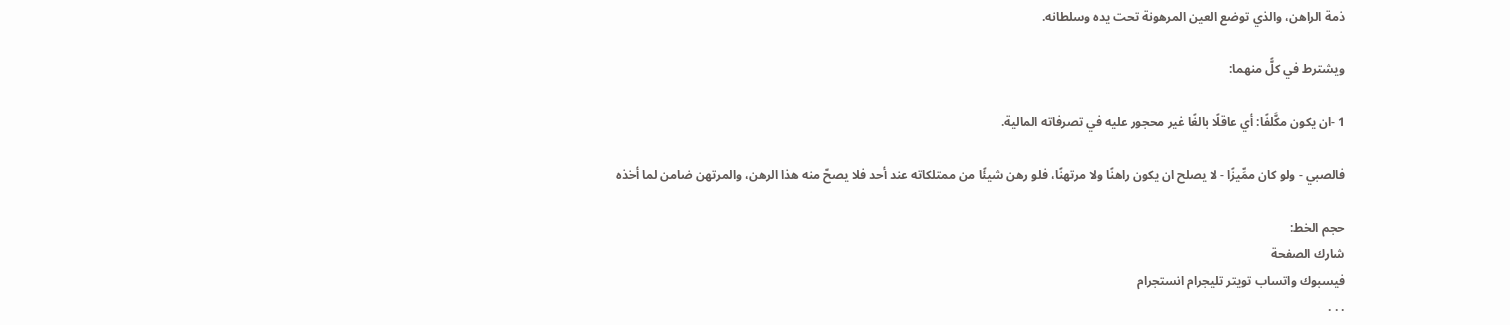ذمة الراهن، والذي توضع العين المرهونة تحت يده وسلطانه.

ويشترط في كلًّ منهما:

1 -ان يكون مكَّلفًا: أي عاقلًا بالغًا غير محجور عليه في تصرفاته المالية.

فالصبي - ولو كان ممِّيزًا - لا يصلح ان يكون راهنًا ولا مرتهنًا، فلو رهن شيئًا من ممتلكاته عند أحد فلا يصحّ منه هذا الرهن، والمرتهن ضامن لما أخذه

حجم الخط:
شارك الصفحة
فيسبوك واتساب تويتر تليجرام انستجرام
. . .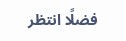فضلًا انتظر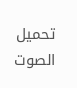تحميل الصوت